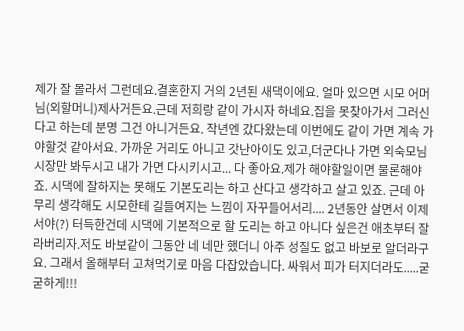제가 잘 몰라서 그런데요.결혼한지 거의 2년된 새댁이에요. 얼마 있으면 시모 어머님(외할머니)제사거든요.근데 저희랑 같이 가시자 하네요.집을 못찾아가서 그러신다고 하는데 분명 그건 아니거든요. 작년엔 갔다왔는데 이번에도 같이 가면 계속 가야할것 같아서요. 가까운 거리도 아니고 갓난아이도 있고,더군다나 가면 외숙모님 시장만 봐두시고 내가 가면 다시키시고... 다 좋아요.제가 해야할일이면 물론해야죠. 시댁에 잘하지는 못해도 기본도리는 하고 산다고 생각하고 살고 있죠. 근데 아무리 생각해도 시모한테 길들여지는 느낌이 자꾸들어서리.... 2년동안 살면서 이제서야(?) 터득한건데 시댁에 기본적으로 할 도리는 하고 아니다 싶은건 애초부터 잘라버리자.저도 바보같이 그동안 네 네만 했더니 아주 성질도 없고 바보로 알더라구요. 그래서 올해부터 고쳐먹기로 마음 다잡았습니다. 싸워서 피가 터지더라도.....굳굳하게!!!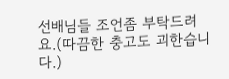선배님들 조언좀 부탁드려요.(따끔한 충고도 괴한습니다.)